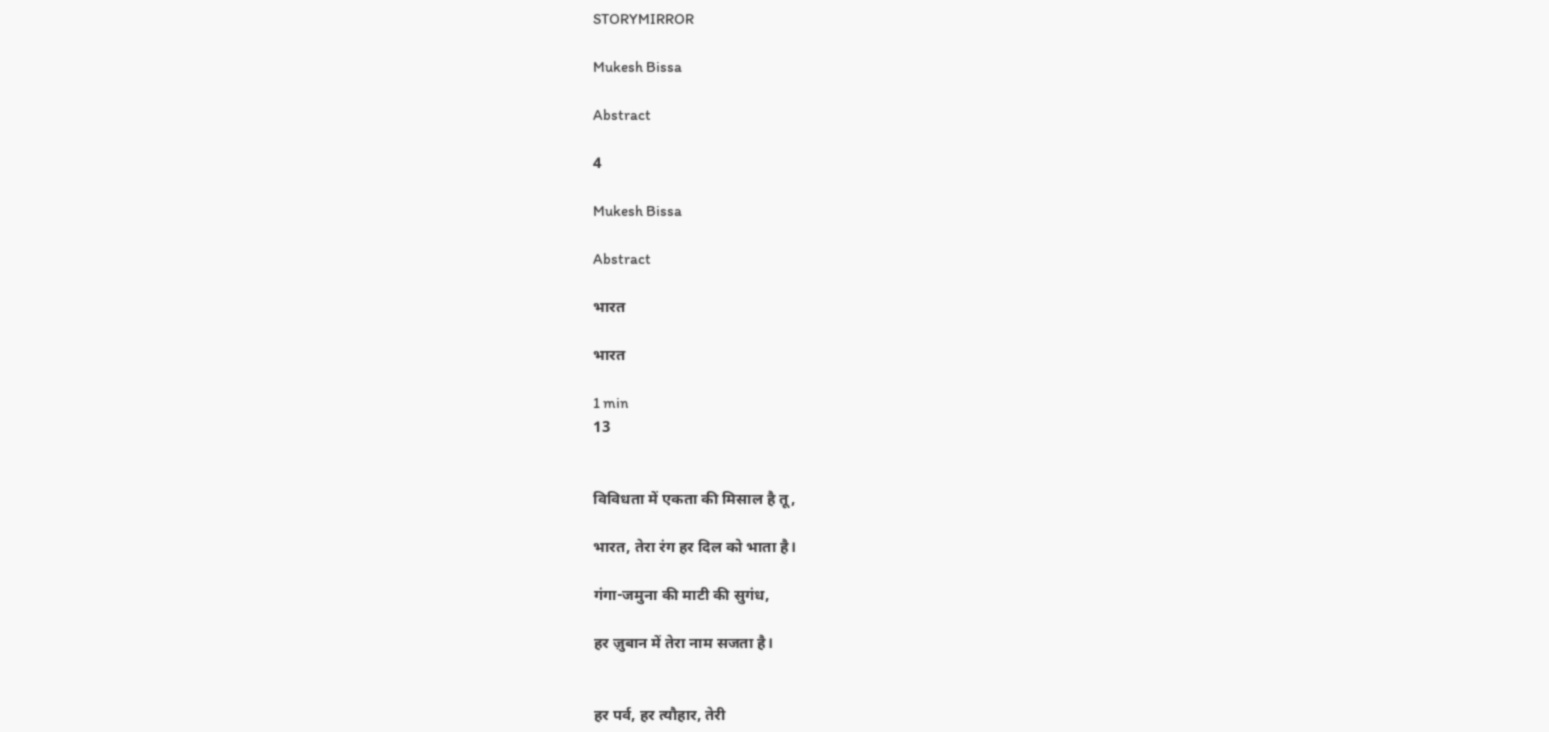STORYMIRROR

Mukesh Bissa

Abstract

4

Mukesh Bissa

Abstract

भारत

भारत

1 min
13


विविधता में एकता की मिसाल है तू,

भारत, तेरा रंग हर दिल को भाता है।

गंगा-जमुना की माटी की सुगंध,

हर ज़ुबान में तेरा नाम सजता है।


हर पर्व, हर त्यौहार, तेरी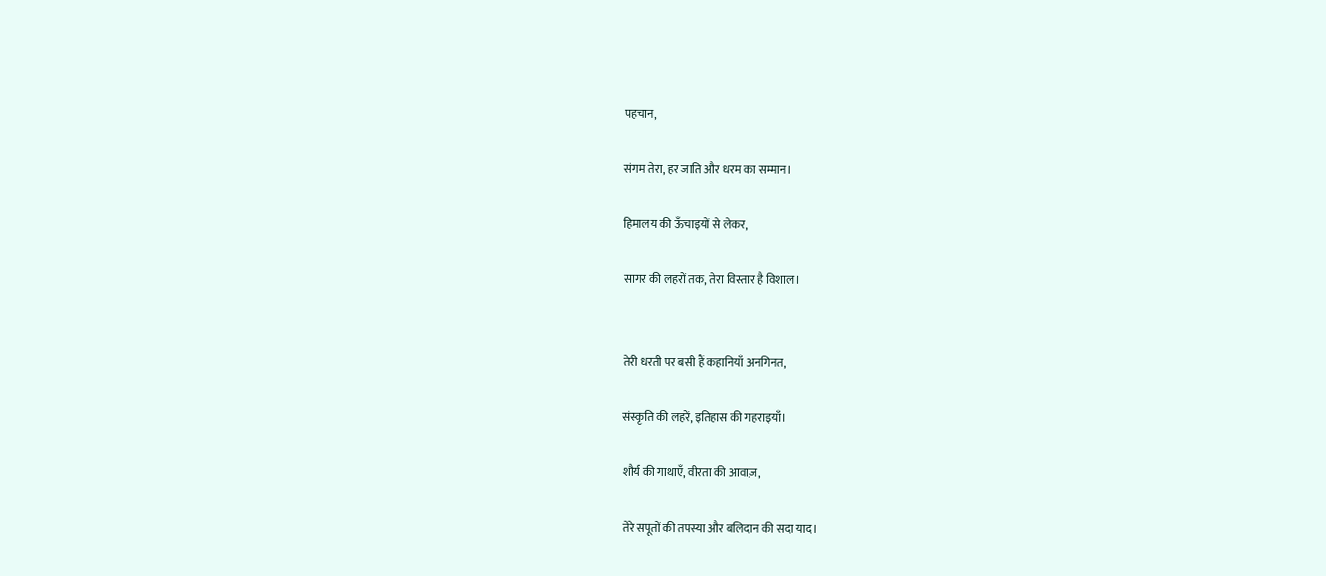पहचान,

संगम तेरा, हर जाति और धरम का सम्मान।

हिमालय की ऊँचाइयों से लेकर,

सागर की लहरों तक, तेरा विस्तार है विशाल।


तेरी धरती पर बसी हैं कहानियाँ अनगिनत,

संस्कृति की लहरें, इतिहास की गहराइयाँ।

शौर्य की गाथाएँ, वीरता की आवाज़,

तेरे सपूतों की तपस्या और बलिदान की सदा याद।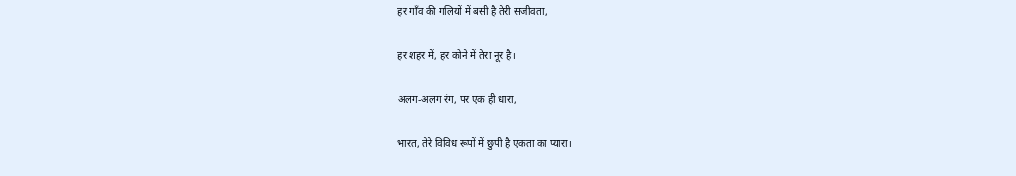हर गाँव की गलियों में बसी है तेरी सजीवता,

हर शहर में, हर कोने में तेरा नूर है।

अलग-अलग रंग, पर एक ही धारा,

भारत, तेरे विविध रूपों में छुपी है एकता का प्यारा।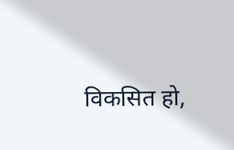विकसित हो,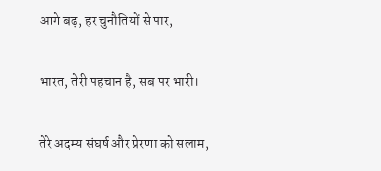आगे बढ़, हर चुनौतियों से पार,

भारत, तेरी पहचान है, सब पर भारी।

तेरे अदम्य संघर्ष और प्रेरणा को सलाम,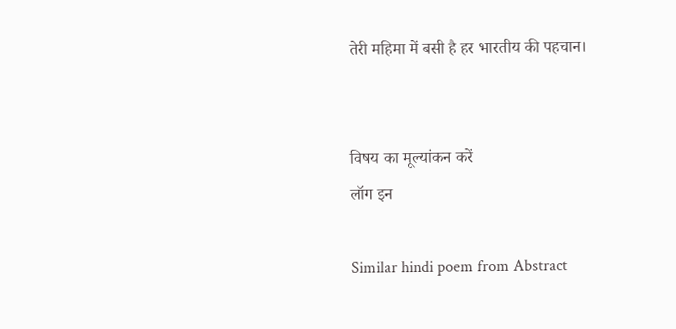तेरी महिमा में बसी है हर भारतीय की पहचान।


विषय का मूल्यांकन करें
लॉग इन

Similar hindi poem from Abstract